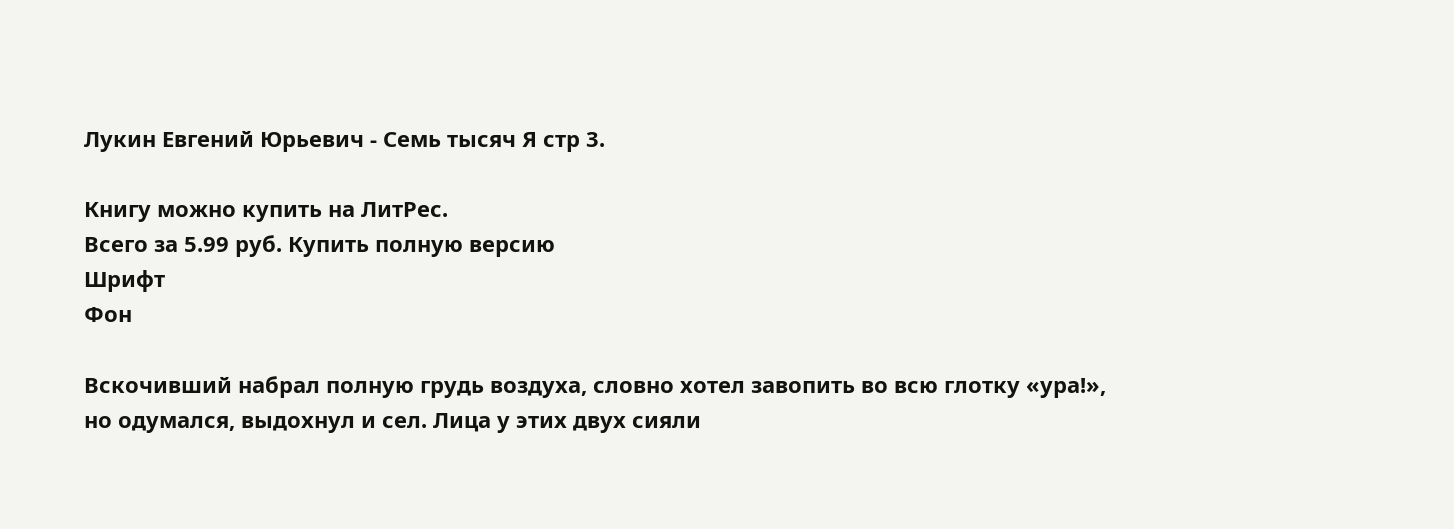Лукин Евгений Юрьевич - Семь тысяч Я стр 3.

Книгу можно купить на ЛитРес.
Всего за 5.99 руб. Купить полную версию
Шрифт
Фон

Вскочивший набрал полную грудь воздуха, словно хотел завопить во всю глотку «ура!», но одумался, выдохнул и сел. Лица у этих двух сияли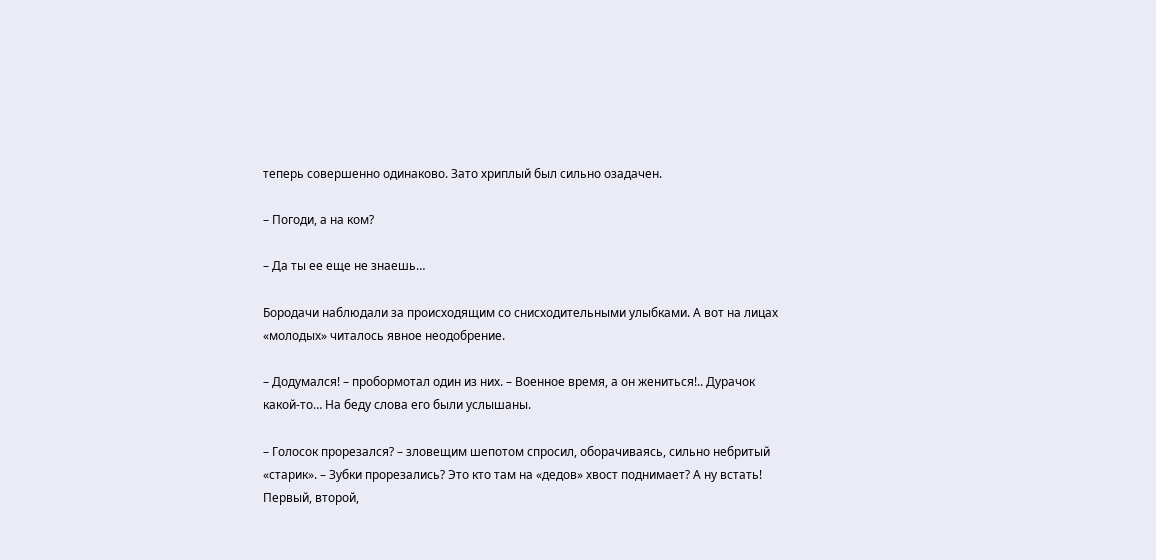теперь совершенно одинаково. Зато хриплый был сильно озадачен.

– Погоди, а на ком?

– Да ты ее еще не знаешь…

Бородачи наблюдали за происходящим со снисходительными улыбками. А вот на лицах «молодых» читалось явное неодобрение.

– Додумался! – пробормотал один из них. – Военное время, а он жениться!.. Дурачок какой-то… На беду слова его были услышаны.

– Голосок прорезался? – зловещим шепотом спросил, оборачиваясь, сильно небритый «старик». – Зубки прорезались? Это кто там на «дедов» хвост поднимает? А ну встать! Первый, второй,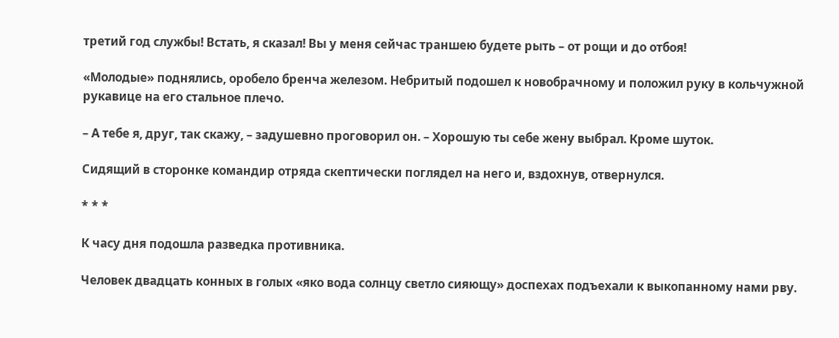третий год службы! Встать, я сказал! Вы у меня сейчас траншею будете рыть – от рощи и до отбоя!

«Молодые» поднялись, оробело бренча железом. Небритый подошел к новобрачному и положил руку в кольчужной рукавице на его стальное плечо.

– А тебе я, друг, так скажу, – задушевно проговорил он. – Хорошую ты себе жену выбрал. Кроме шуток.

Сидящий в сторонке командир отряда скептически поглядел на него и, вздохнув, отвернулся.

* * *

К часу дня подошла разведка противника.

Человек двадцать конных в голых «яко вода солнцу светло сияющу» доспехах подъехали к выкопанному нами рву.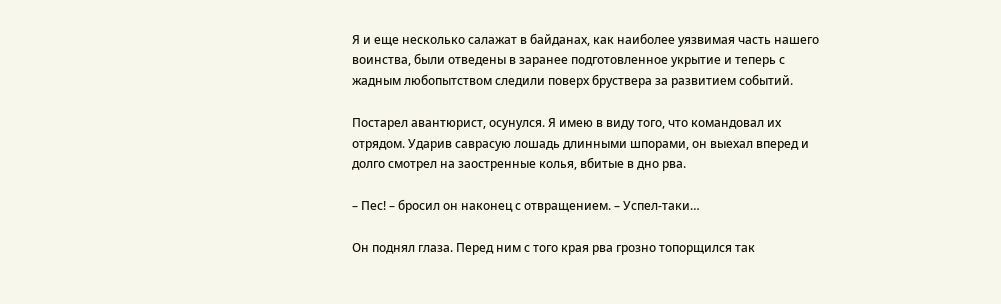Я и еще несколько салажат в байданах, как наиболее уязвимая часть нашего воинства, были отведены в заранее подготовленное укрытие и теперь с жадным любопытством следили поверх бруствера за развитием событий.

Постарел авантюрист, осунулся. Я имею в виду того, что командовал их отрядом. Ударив саврасую лошадь длинными шпорами, он выехал вперед и долго смотрел на заостренные колья, вбитые в дно рва.

– Пес! – бросил он наконец с отвращением. – Успел-таки…

Он поднял глаза. Перед ним с того края рва грозно топорщился так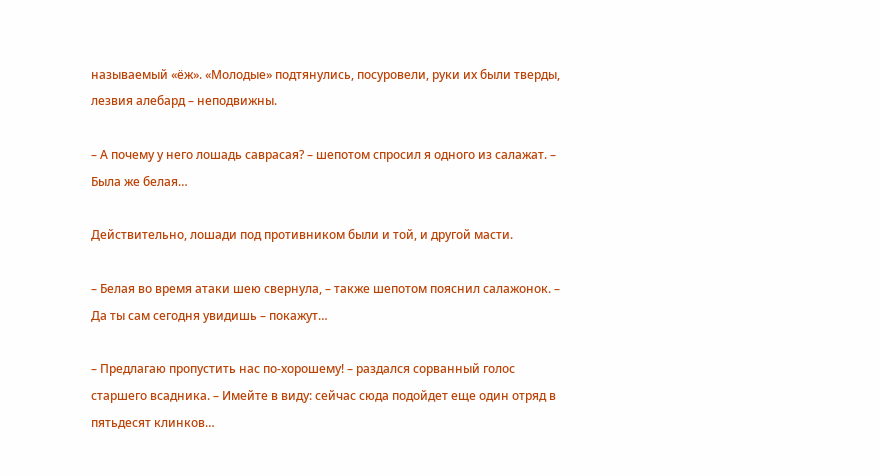называемый «ёж». «Молодые» подтянулись, посуровели, руки их были тверды, лезвия алебард – неподвижны.

– А почему у него лошадь саврасая? – шепотом спросил я одного из салажат. – Была же белая…

Действительно, лошади под противником были и той, и другой масти.

– Белая во время атаки шею свернула, – также шепотом пояснил салажонок. – Да ты сам сегодня увидишь – покажут…

– Предлагаю пропустить нас по-хорошему! – раздался сорванный голос старшего всадника. – Имейте в виду: сейчас сюда подойдет еще один отряд в пятьдесят клинков…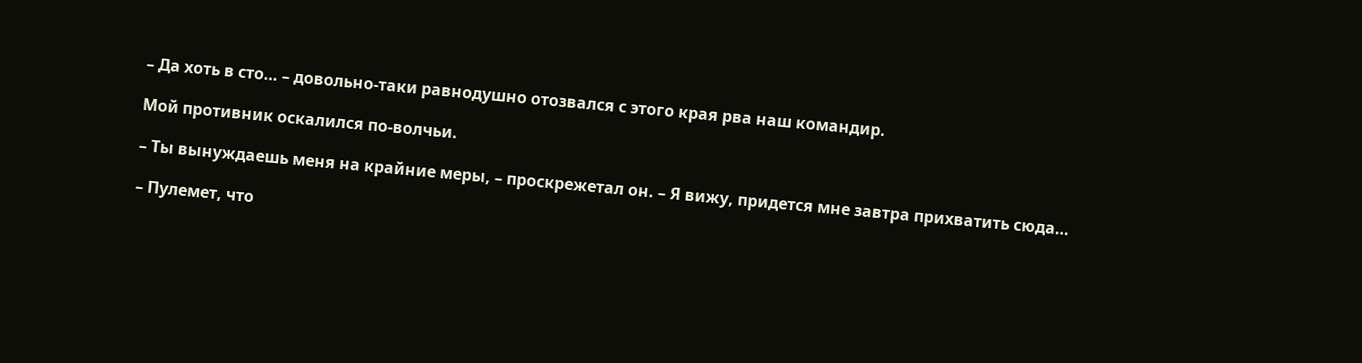– Да хоть в сто… – довольно-таки равнодушно отозвался с этого края рва наш командир.

Мой противник оскалился по-волчьи.

– Ты вынуждаешь меня на крайние меры, – проскрежетал он. – Я вижу, придется мне завтра прихватить сюда…

– Пулемет, что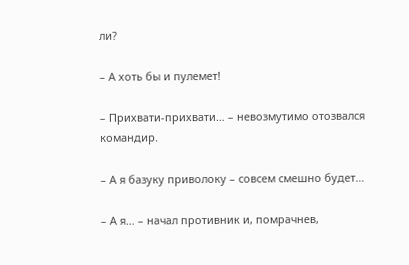ли?

– А хоть бы и пулемет!

– Прихвати-прихвати… – невозмутимо отозвался командир.

– А я базуку приволоку – совсем смешно будет…

– А я… – начал противник и, помрачнев,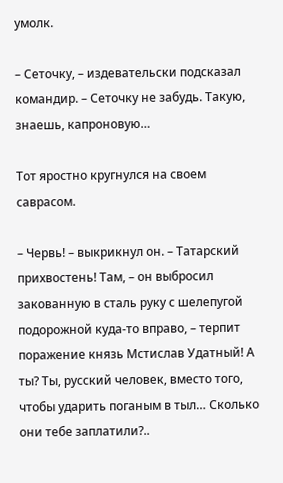умолк.

– Сеточку, – издевательски подсказал командир. – Сеточку не забудь. Такую, знаешь, капроновую…

Тот яростно кругнулся на своем саврасом.

– Червь! – выкрикнул он. – Татарский прихвостень! Там, – он выбросил закованную в сталь руку с шелепугой подорожной куда-то вправо, – терпит поражение князь Мстислав Удатный! А ты? Ты, русский человек, вместо того, чтобы ударить поганым в тыл… Сколько они тебе заплатили?..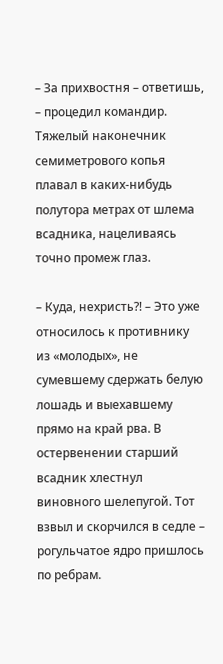– За прихвостня – ответишь, – процедил командир. Тяжелый наконечник семиметрового копья плавал в каких-нибудь полутора метрах от шлема всадника, нацеливаясь точно промеж глаз.

– Куда, нехристь?! – Это уже относилось к противнику из «молодых», не сумевшему сдержать белую лошадь и выехавшему прямо на край рва. В остервенении старший всадник хлестнул виновного шелепугой. Тот взвыл и скорчился в седле – рогульчатое ядро пришлось по ребрам.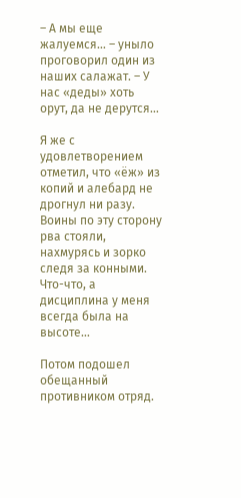– А мы еще жалуемся… – уныло проговорил один из наших салажат. – У нас «деды» хоть орут, да не дерутся…

Я же с удовлетворением отметил, что «ёж» из копий и алебард не дрогнул ни разу. Воины по эту сторону рва стояли, нахмурясь и зорко следя за конными. Что-что, а дисциплина у меня всегда была на высоте…

Потом подошел обещанный противником отряд.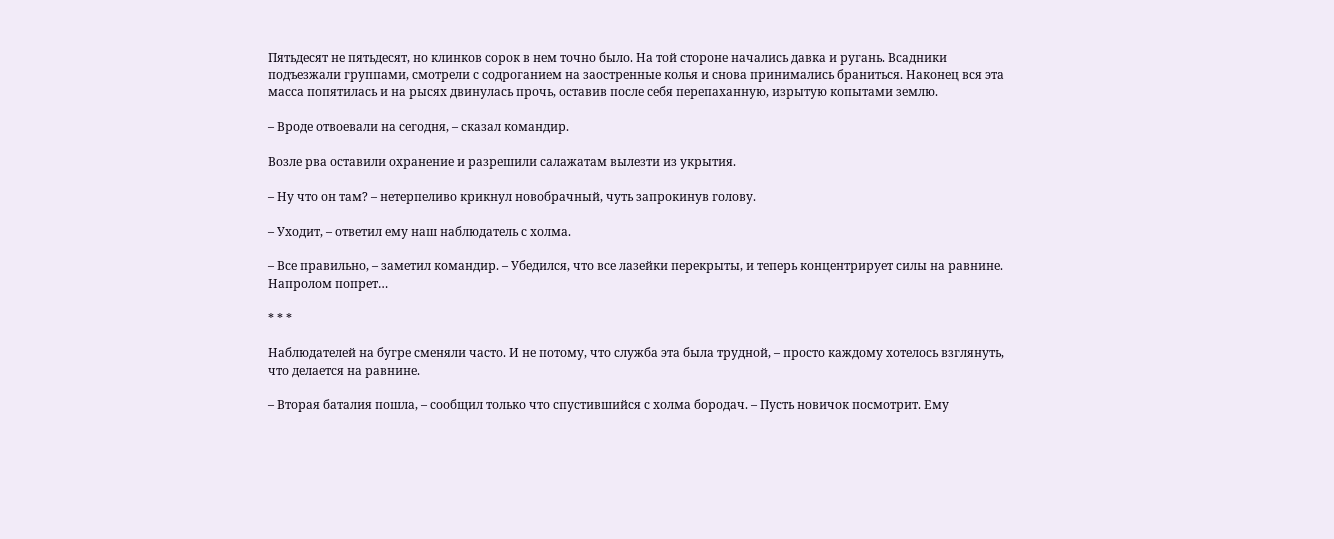Пятьдесят не пятьдесят, но клинков сорок в нем точно было. На той стороне начались давка и ругань. Всадники подъезжали группами, смотрели с содроганием на заостренные колья и снова принимались браниться. Наконец вся эта масса попятилась и на рысях двинулась прочь, оставив после себя перепаханную, изрытую копытами землю.

– Вроде отвоевали на сегодня, – сказал командир.

Возле рва оставили охранение и разрешили салажатам вылезти из укрытия.

– Ну что он там? – нетерпеливо крикнул новобрачный, чуть запрокинув голову.

– Уходит, – ответил ему наш наблюдатель с холма.

– Все правильно, – заметил командир. – Убедился, что все лазейки перекрыты, и теперь концентрирует силы на равнине. Напролом попрет…

* * *

Наблюдателей на бугре сменяли часто. И не потому, что служба эта была трудной, – просто каждому хотелось взглянуть, что делается на равнине.

– Вторая баталия пошла, – сообщил только что спустившийся с холма бородач. – Пусть новичок посмотрит. Ему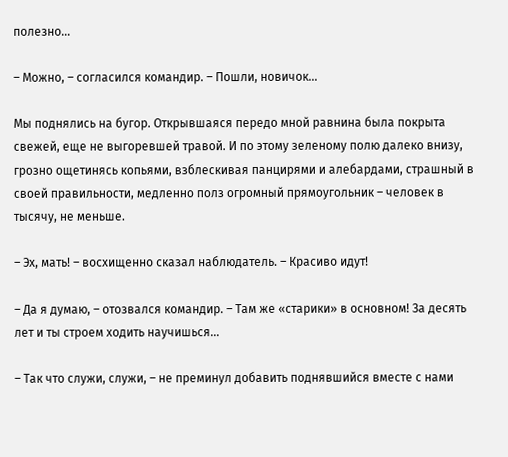полезно…

– Можно, – согласился командир. – Пошли, новичок…

Мы поднялись на бугор. Открывшаяся передо мной равнина была покрыта свежей, еще не выгоревшей травой. И по этому зеленому полю далеко внизу, грозно ощетинясь копьями, взблескивая панцирями и алебардами, страшный в своей правильности, медленно полз огромный прямоугольник – человек в тысячу, не меньше.

– Эх, мать! – восхищенно сказал наблюдатель. – Красиво идут!

– Да я думаю, – отозвался командир. – Там же «старики» в основном! За десять лет и ты строем ходить научишься…

– Так что служи, служи, – не преминул добавить поднявшийся вместе с нами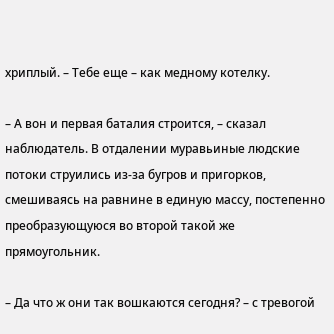хриплый. – Тебе еще – как медному котелку.

– А вон и первая баталия строится, – сказал наблюдатель. В отдалении муравьиные людские потоки струились из-за бугров и пригорков, смешиваясь на равнине в единую массу, постепенно преобразующуюся во второй такой же прямоугольник.

– Да что ж они так вошкаются сегодня? – с тревогой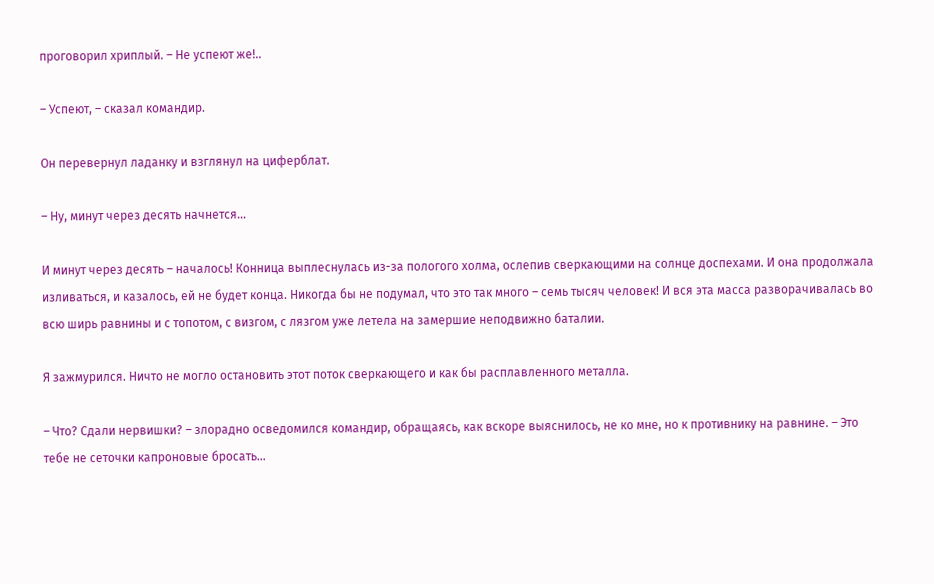проговорил хриплый. – Не успеют же!..

– Успеют, – сказал командир.

Он перевернул ладанку и взглянул на циферблат.

– Ну, минут через десять начнется…

И минут через десять – началось! Конница выплеснулась из-за пологого холма, ослепив сверкающими на солнце доспехами. И она продолжала изливаться, и казалось, ей не будет конца. Никогда бы не подумал, что это так много – семь тысяч человек! И вся эта масса разворачивалась во всю ширь равнины и с топотом, с визгом, с лязгом уже летела на замершие неподвижно баталии.

Я зажмурился. Ничто не могло остановить этот поток сверкающего и как бы расплавленного металла.

– Что? Сдали нервишки? – злорадно осведомился командир, обращаясь, как вскоре выяснилось, не ко мне, но к противнику на равнине. – Это тебе не сеточки капроновые бросать…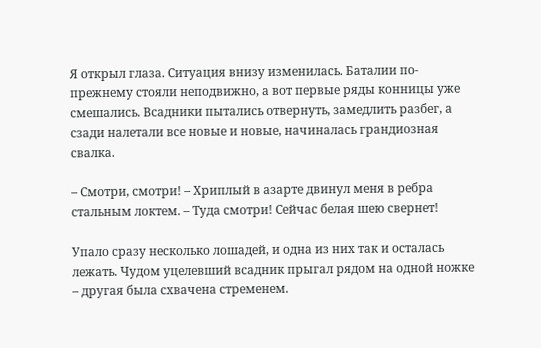Я открыл глаза. Ситуация внизу изменилась. Баталии по-прежнему стояли неподвижно, а вот первые ряды конницы уже смешались. Всадники пытались отвернуть, замедлить разбег, а сзади налетали все новые и новые, начиналась грандиозная свалка.

– Смотри, смотри! – Хриплый в азарте двинул меня в ребра стальным локтем. – Туда смотри! Сейчас белая шею свернет!

Упало сразу несколько лошадей, и одна из них так и осталась лежать. Чудом уцелевший всадник прыгал рядом на одной ножке – другая была схвачена стременем.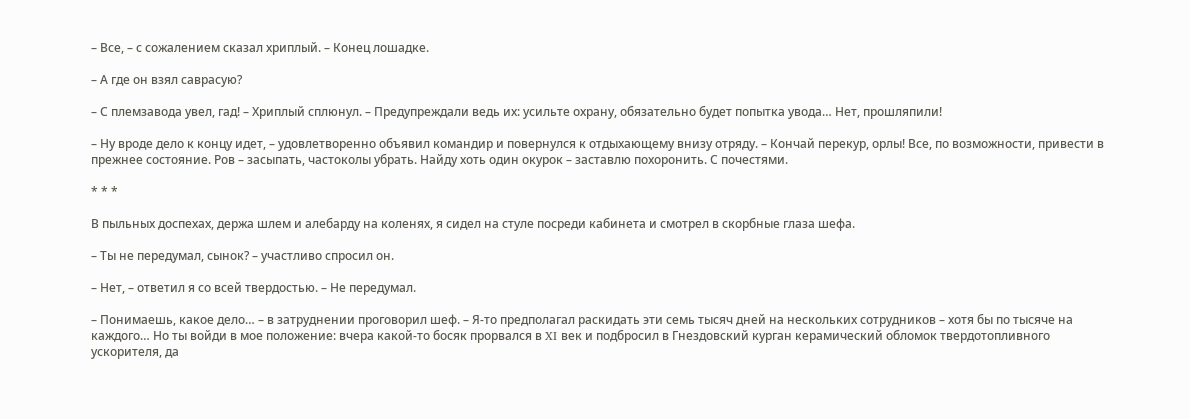– Все, – с сожалением сказал хриплый. – Конец лошадке.

– А где он взял саврасую?

– С племзавода увел, гад! – Хриплый сплюнул. – Предупреждали ведь их: усильте охрану, обязательно будет попытка увода… Нет, прошляпили!

– Ну вроде дело к концу идет, – удовлетворенно объявил командир и повернулся к отдыхающему внизу отряду. – Кончай перекур, орлы! Все, по возможности, привести в прежнее состояние. Ров – засыпать, частоколы убрать. Найду хоть один окурок – заставлю похоронить. С почестями.

* * *

В пыльных доспехах, держа шлем и алебарду на коленях, я сидел на стуле посреди кабинета и смотрел в скорбные глаза шефа.

– Ты не передумал, сынок? – участливо спросил он.

– Нет, – ответил я со всей твердостью. – Не передумал.

– Понимаешь, какое дело… – в затруднении проговорил шеф. – Я-то предполагал раскидать эти семь тысяч дней на нескольких сотрудников – хотя бы по тысяче на каждого… Но ты войди в мое положение: вчера какой-то босяк прорвался в XI век и подбросил в Гнездовский курган керамический обломок твердотопливного ускорителя, да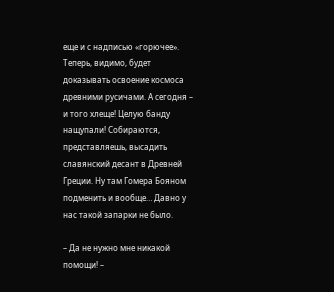еще и с надписью «горючее». Теперь, видимо, будет доказывать освоение космоса древними русичами. А сегодня – и того хлеще! Целую банду нащупали! Собираются, представляешь, высадить славянский десант в Древней Греции. Ну там Гомера Бояном подменить и вообще… Давно у нас такой запарки не было.

– Да не нужно мне никакой помощи! –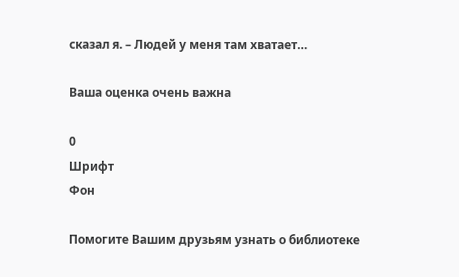сказал я. – Людей у меня там хватает…

Ваша оценка очень важна

0
Шрифт
Фон

Помогите Вашим друзьям узнать о библиотеке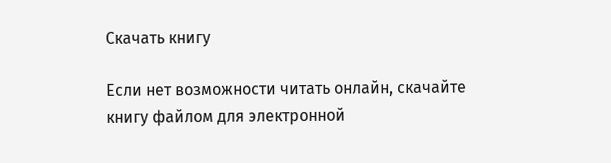Скачать книгу

Если нет возможности читать онлайн, скачайте книгу файлом для электронной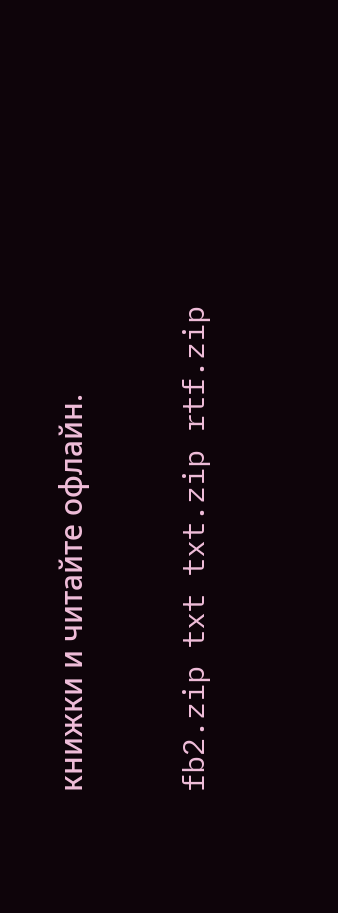книжки и читайте офлайн.

fb2.zip txt txt.zip rtf.zip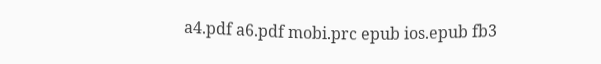a4.pdf a6.pdf mobi.prc epub ios.epub fb3